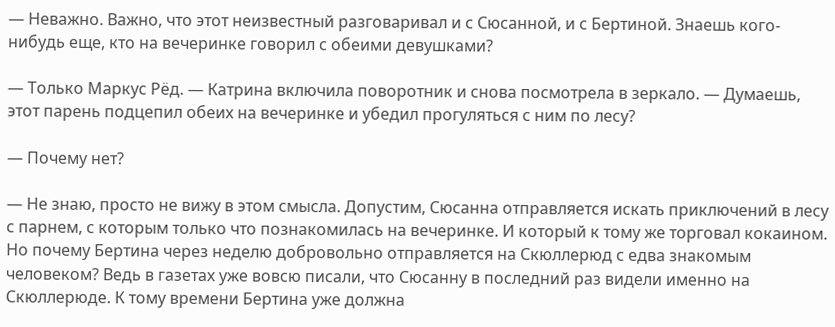— Неважно. Важно, что этот неизвестный разговаривал и с Сюсанной, и с Бертиной. Знаешь кого-нибудь еще, кто на вечеринке говорил с обеими девушками?

— Только Маркус Рёд. — Катрина включила поворотник и снова посмотрела в зеркало. — Думаешь, этот парень подцепил обеих на вечеринке и убедил прогуляться с ним по лесу?

— Почему нет?

— Не знаю, просто не вижу в этом смысла. Допустим, Сюсанна отправляется искать приключений в лесу с парнем, с которым только что познакомилась на вечеринке. И который к тому же торговал кокаином. Но почему Бертина через неделю добровольно отправляется на Скюллерюд с едва знакомым человеком? Ведь в газетах уже вовсю писали, что Сюсанну в последний раз видели именно на Скюллерюде. К тому времени Бертина уже должна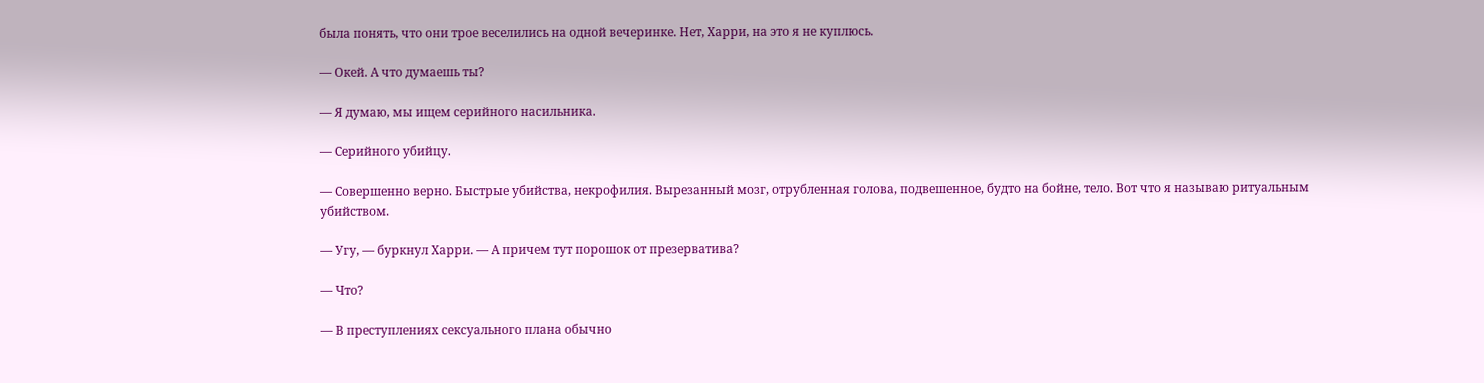была понять, что они трое веселились на одной вечеринке. Нет, Харри, на это я не куплюсь.

— Окей. А что думаешь ты?

— Я думаю, мы ищем серийного насильника.

— Серийного убийцу.

— Совершенно верно. Быстрые убийства, некрофилия. Вырезанный мозг, отрубленная голова, подвешенное, будто на бойне, тело. Вот что я называю ритуальным убийством.

— Угу, — буркнул Харри. — А причем тут порошок от презерватива?

— Что?

— В преступлениях сексуального плана обычно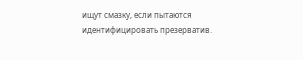ищут смазку, если пытаются идентифицировать презерватив.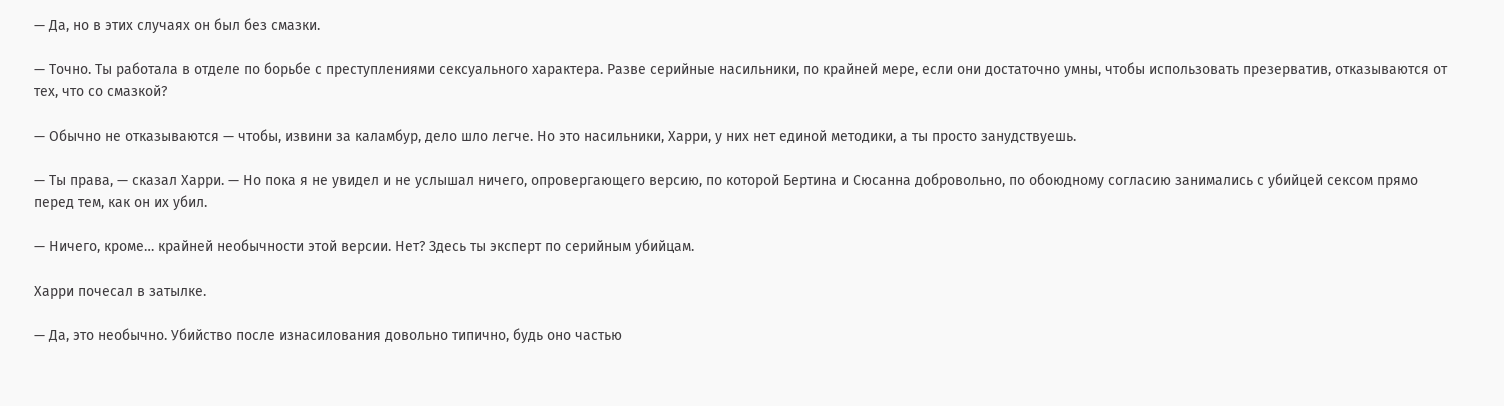— Да, но в этих случаях он был без смазки.

— Точно. Ты работала в отделе по борьбе с преступлениями сексуального характера. Разве серийные насильники, по крайней мере, если они достаточно умны, чтобы использовать презерватив, отказываются от тех, что со смазкой?

— Обычно не отказываются — чтобы, извини за каламбур, дело шло легче. Но это насильники, Харри, у них нет единой методики, а ты просто занудствуешь.

— Ты права, — сказал Харри. — Но пока я не увидел и не услышал ничего, опровергающего версию, по которой Бертина и Сюсанна добровольно, по обоюдному согласию занимались с убийцей сексом прямо перед тем, как он их убил.

— Ничего, кроме… крайней необычности этой версии. Нет? Здесь ты эксперт по серийным убийцам.

Харри почесал в затылке.

— Да, это необычно. Убийство после изнасилования довольно типично, будь оно частью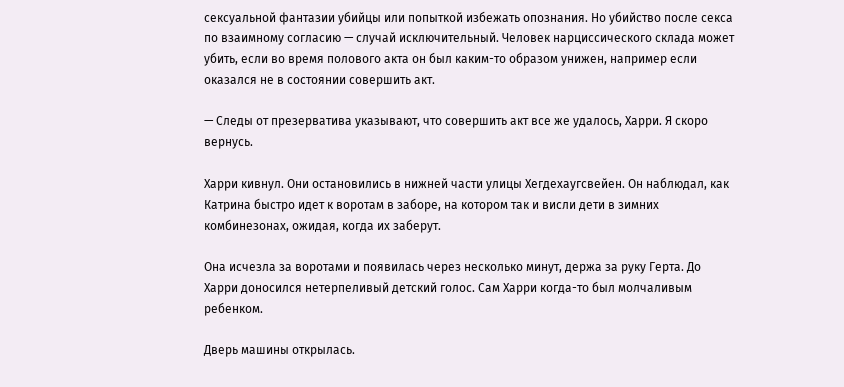сексуальной фантазии убийцы или попыткой избежать опознания. Но убийство после секса по взаимному согласию — случай исключительный. Человек нарциссического склада может убить, если во время полового акта он был каким-то образом унижен, например если оказался не в состоянии совершить акт.

— Следы от презерватива указывают, что совершить акт все же удалось, Харри. Я скоро вернусь.

Харри кивнул. Они остановились в нижней части улицы Хегдехаугсвейен. Он наблюдал, как Катрина быстро идет к воротам в заборе, на котором так и висли дети в зимних комбинезонах, ожидая, когда их заберут.

Она исчезла за воротами и появилась через несколько минут, держа за руку Герта. До Харри доносился нетерпеливый детский голос. Сам Харри когда-то был молчаливым ребенком.

Дверь машины открылась.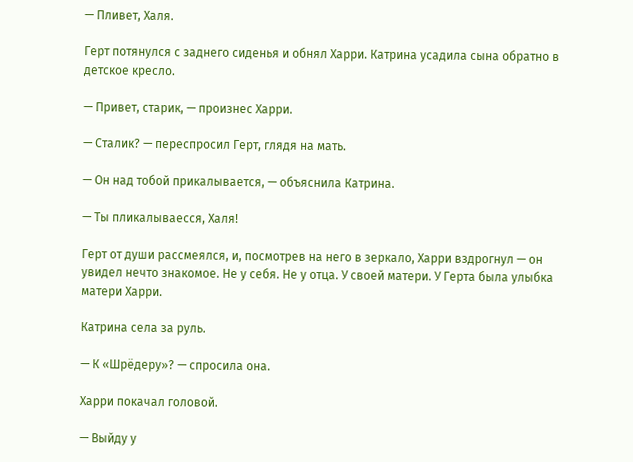— Пливет, Халя.

Герт потянулся с заднего сиденья и обнял Харри. Катрина усадила сына обратно в детское кресло.

— Привет, старик, — произнес Харри.

— Сталик? — переспросил Герт, глядя на мать.

— Он над тобой прикалывается, — объяснила Катрина.

— Ты пликалываесся, Халя!

Герт от души рассмеялся, и, посмотрев на него в зеркало, Харри вздрогнул — он увидел нечто знакомое. Не у себя. Не у отца. У своей матери. У Герта была улыбка матери Харри.

Катрина села за руль.

— К «Шрёдеру»? — спросила она.

Харри покачал головой.

— Выйду у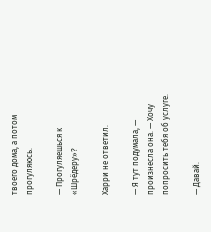твоего дома, а потом прогуляюсь.

— Прогуляешься к «Шрёдеру»?

Харри не ответил.

— Я тут подумала, — произнесла она. — Хочу попросить тебя об услуге.

— Давай.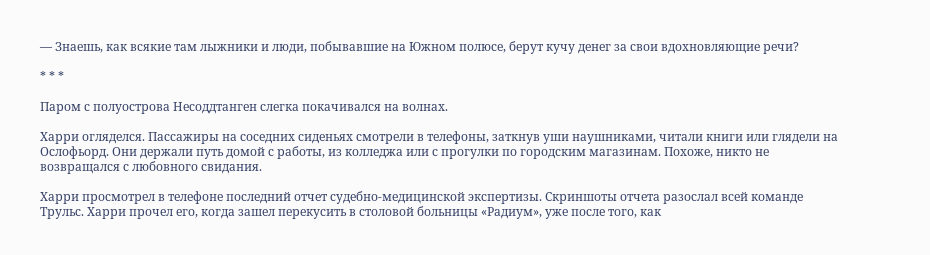— Знаешь, как всякие там лыжники и люди, побывавшие на Южном полюсе, берут кучу денег за свои вдохновляющие речи?

* * *

Паром с полуострова Несоддтанген слегка покачивался на волнах.

Харри огляделся. Пассажиры на соседних сиденьях смотрели в телефоны, заткнув уши наушниками, читали книги или глядели на Ослофьорд. Они держали путь домой с работы, из колледжа или с прогулки по городским магазинам. Похоже, никто не возвращался с любовного свидания.

Харри просмотрел в телефоне последний отчет судебно-медицинской экспертизы. Скриншоты отчета разослал всей команде Трульс. Харри прочел его, когда зашел перекусить в столовой больницы «Радиум», уже после того, как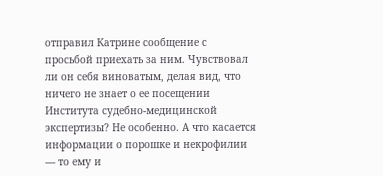отправил Катрине сообщение с просьбой приехать за ним. Чувствовал ли он себя виноватым, делая вид, что ничего не знает о ее посещении Института судебно-медицинской экспертизы? Не особенно. А что касается информации о порошке и некрофилии — то ему и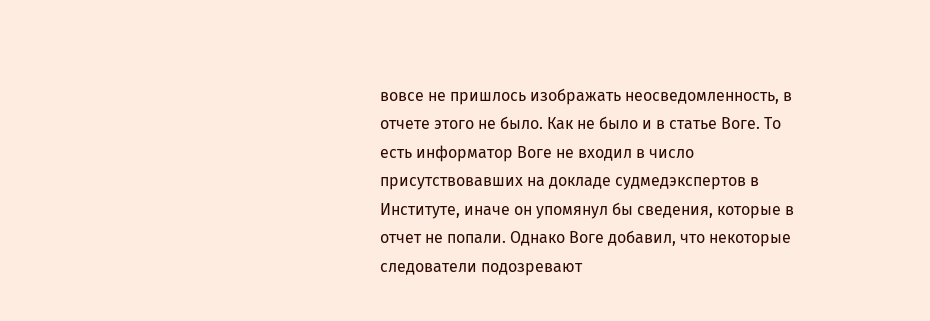вовсе не пришлось изображать неосведомленность, в отчете этого не было. Как не было и в статье Воге. То есть информатор Воге не входил в число присутствовавших на докладе судмедэкспертов в Институте, иначе он упомянул бы сведения, которые в отчет не попали. Однако Воге добавил, что некоторые следователи подозревают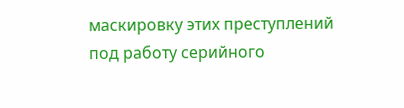маскировку этих преступлений под работу серийного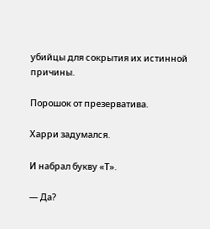убийцы для сокрытия их истинной причины.

Порошок от презерватива.

Харри задумался.

И набрал букву «Т».

— Да?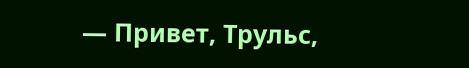— Привет, Трульс,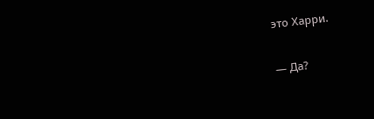это Харри.

— Да?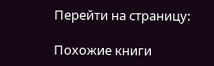Перейти на страницу:

Похожие книги